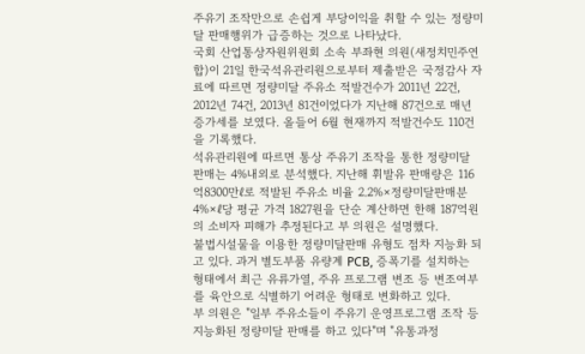주유기 조작만으로 손쉽게 부당이익을 취할 수 있는 정량미달 판매행위가 급증하는 것으로 나타났다.
국회 산업통상자원위원회 소속 부좌현 의원(새정치민주연합)이 21일 한국석유관리원으로부터 제출받은 국정감사 자료에 따르면 정량미달 주유소 적발건수가 2011년 22건, 2012년 74건, 2013년 81건이었다가 지난해 87건으로 매년 증가세를 보였다. 올들어 6월 현재까지 적발건수도 110건을 기록했다.
석유관리원에 따르면 통상 주유기 조작을 통한 정량미달 판매는 4%내외로 분석했다. 지난해 휘발유 판매량은 116억8300만ℓ로 적발된 주유소 비율 2.2%×정량미달판매분 4%×ℓ당 평균 가격 1827원을 단순 계산하면 한해 187억원의 소비자 피해가 추정된다고 부 의원은 설명했다.
불법시설물을 이용한 정량미달판매 유형도 점차 지능화 되고 있다. 과거 별도부품 유량계 PCB, 증폭기를 설치하는 형태에서 최근 유류가열, 주유 프로그램 변조 등 변조여부를 육안으로 식별하기 어려운 형태로 변화하고 있다.
부 의원은 "일부 주유소들이 주유기 운영프로그램 조작 등 지능화된 정량미달 판매를 하고 있다"며 "유통과정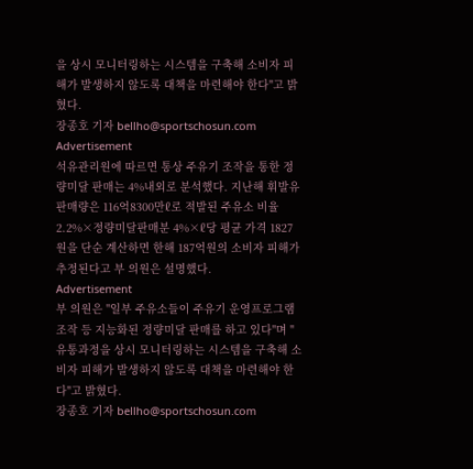을 상시 모니터링하는 시스템을 구축해 소비자 피해가 발생하지 않도록 대책을 마련해야 한다"고 밝혔다.
장종호 기자 bellho@sportschosun.com
Advertisement
석유관리원에 따르면 통상 주유기 조작을 통한 정량미달 판매는 4%내외로 분석했다. 지난해 휘발유 판매량은 116억8300만ℓ로 적발된 주유소 비율 2.2%×정량미달판매분 4%×ℓ당 평균 가격 1827원을 단순 계산하면 한해 187억원의 소비자 피해가 추정된다고 부 의원은 설명했다.
Advertisement
부 의원은 "일부 주유소들이 주유기 운영프로그램 조작 등 지능화된 정량미달 판매를 하고 있다"며 "유통과정을 상시 모니터링하는 시스템을 구축해 소비자 피해가 발생하지 않도록 대책을 마련해야 한다"고 밝혔다.
장종호 기자 bellho@sportschosun.com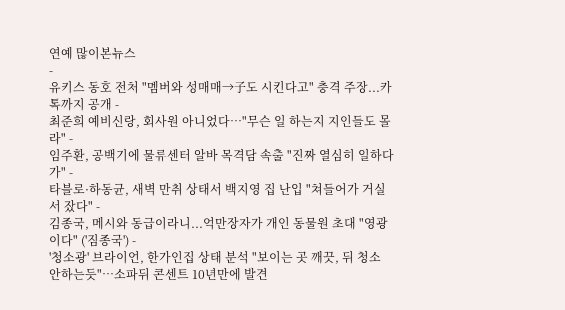연예 많이본뉴스
-
유키스 동호 전처 "멤버와 성매매→子도 시킨다고" 충격 주장...카톡까지 공개 -
최준희 예비신랑, 회사원 아니었다…"무슨 일 하는지 지인들도 몰라" -
임주환, 공백기에 물류센터 알바 목격담 속출 "진짜 열심히 일하다 가" -
타블로·하동균, 새벽 만취 상태서 백지영 집 난입 "쳐들어가 거실서 잤다" -
김종국, 메시와 동급이라니...억만장자가 개인 동물원 초대 "영광이다" ('짐종국') -
'청소광' 브라이언, 한가인집 상태 분석 "보이는 곳 깨끗, 뒤 청소 안하는듯"…소파뒤 콘센트 10년만에 발견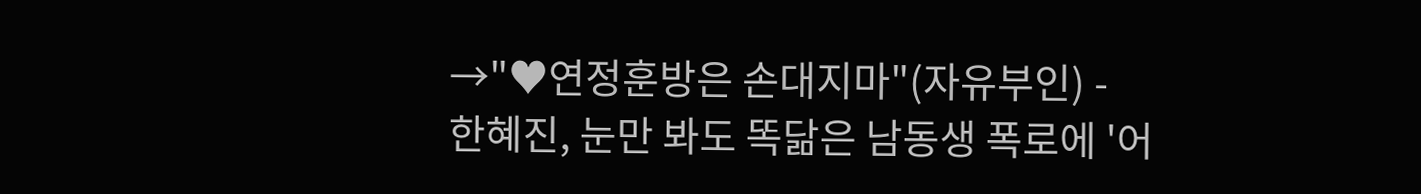→"♥연정훈방은 손대지마"(자유부인) -
한혜진, 눈만 봐도 똑닮은 남동생 폭로에 '어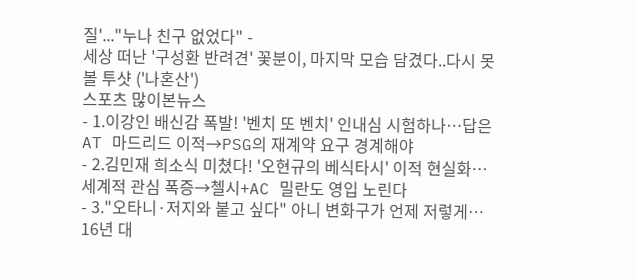질'..."누나 친구 없었다" -
세상 떠난 '구성환 반려견' 꽃분이, 마지막 모습 담겼다..다시 못볼 투샷 ('나혼산')
스포츠 많이본뉴스
- 1.이강인 배신감 폭발! '벤치 또 벤치' 인내심 시험하나…답은 AT 마드리드 이적→PSG의 재계약 요구 경계해야
- 2.김민재 희소식 미쳤다! '오현규의 베식타시' 이적 현실화…세계적 관심 폭증→첼시+AC 밀란도 영입 노린다
- 3."오타니·저지와 붙고 싶다" 아니 변화구가 언제 저렇게… 16년 대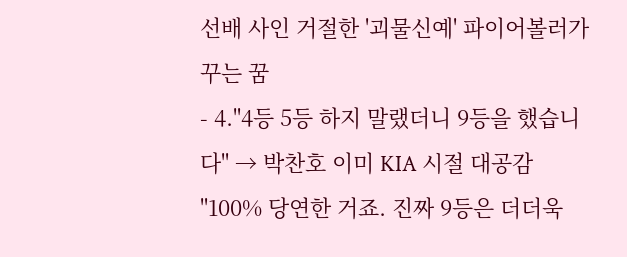선배 사인 거절한 '괴물신예' 파이어볼러가 꾸는 꿈
- 4."4등 5등 하지 말랬더니 9등을 했습니다" → 박찬호 이미 KIA 시절 대공감 "100% 당연한 거죠. 진짜 9등은 더더욱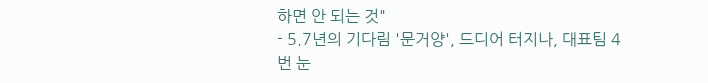하면 안 되는 것"
- 5.7년의 기다림 '문거양', 드디어 터지나, 대표팀 4번 눈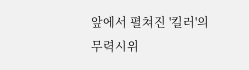앞에서 펼쳐진 '킬러'의 무력시위